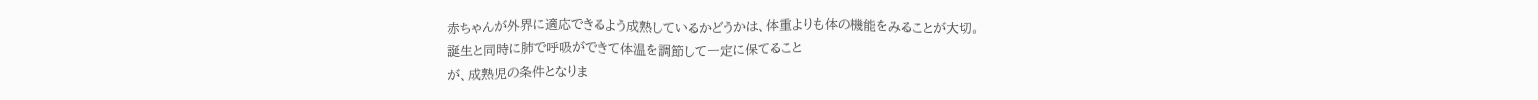赤ちゃんが外界に適応できるよう成熟しているかどうかは、体重よりも体の機能をみることが大切。
誕生と同時に肺で呼吸ができて体温を調節して一定に保てること
が、成熟児の条件となりま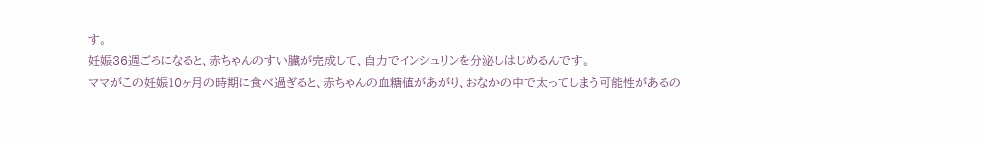す。
妊娠36週ごろになると、赤ちゃんのすい臓が完成して、自力でインシュリンを分泌しはじめるんです。
ママがこの妊娠10ヶ月の時期に食べ過ぎると、赤ちゃんの血糖値があがり、おなかの中で太ってしまう可能性があるの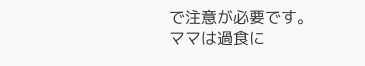で注意が必要です。
ママは過食に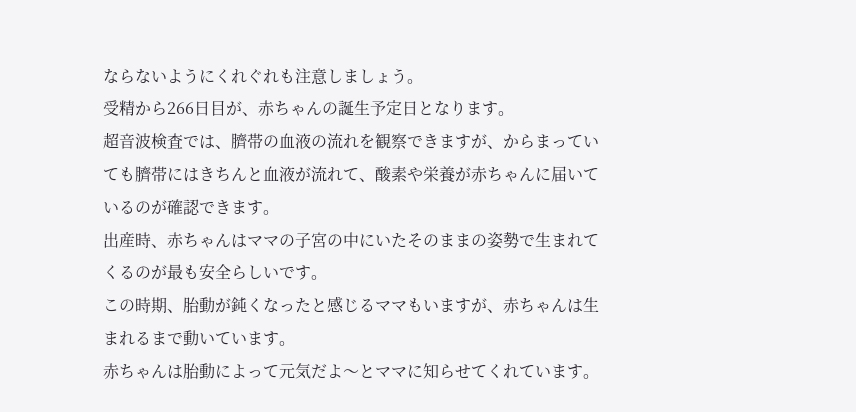ならないようにくれぐれも注意しましょう。
受精から266日目が、赤ちゃんの誕生予定日となります。
超音波検査では、臍帯の血液の流れを観察できますが、からまっていても臍帯にはきちんと血液が流れて、酸素や栄養が赤ちゃんに届いているのが確認できます。
出産時、赤ちゃんはママの子宮の中にいたそのままの姿勢で生まれてくるのが最も安全らしいです。
この時期、胎動が鈍くなったと感じるママもいますが、赤ちゃんは生まれるまで動いています。
赤ちゃんは胎動によって元気だよ〜とママに知らせてくれています。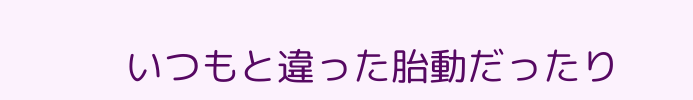いつもと違った胎動だったり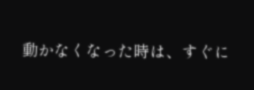動かなくなった時は、すぐに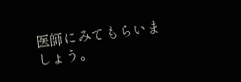医師にみてもらいましょう。